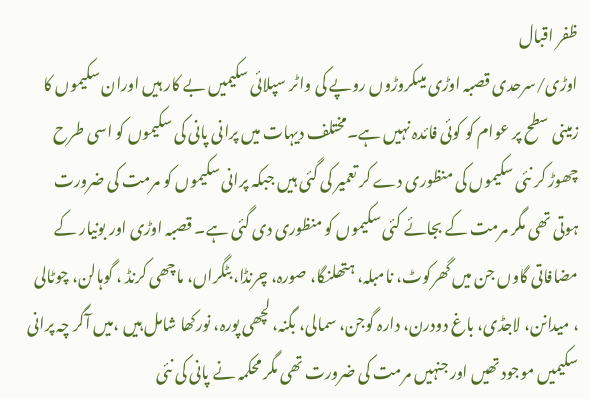ظفر اقبال
اوڑی/سرحدی قصبہ اوڑی میںکروڑوں روپے کی واٹر سپلائی سکیمیں بے کار ہیں اوران سکیموں کا زمینی سطح پر عوام کو کوئی فائدہ نہیں ہے۔مختلف دیہات میں پرانی پانی کی سکیموں کو اسی طرح چھوڑ کر نئی سکیموں کی منظوری دے کر تعمیر کی گئی ہیں جبکہ پرانی سکیموں کو مرمت کی ضرورت ہوتی تھی مگر مرمت کے بجائے کئی سکیموں کو منظوری دی گئی ہے۔ قصبہ اوڑی اور بونیار کے مضافاتی گاوں جن میں گھرکوٹ، نامبلہ، ہتھلنگا، صورہ، چرنڈا، بٹگراں، ماچھی کرنڈ ، گوہالن، چوٹالی ، میدانن، لاجڈی، باغ دودرن، دارہ گوجن، سمالی، بگنہ، لچھی پورہ، نورکھا شامل ہیں ،میں آگر چہ پرانی سکیمیں موجود تھیں اور جنہیں مرمت کی ضرورت تھی مگر محکمہ نے پانی کی نئی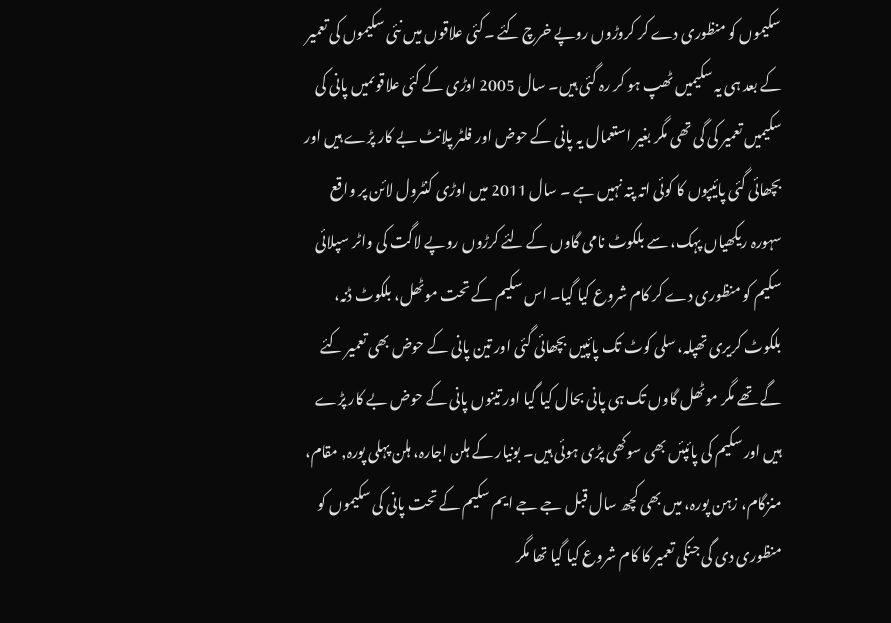سکیموں کو منظوری دے کر کروڑوں روپے خرچ کئے ۔کئی علاقوں میں نئی سکیموں کی تعمیر کے بعد ہی یہ سکیمیں ٹھپ ہو کر رہ گئی ہیں۔ سال 2005 اوڑی کے کئی علاقوںمیں پانی کی سکیمیں تعمیر کی گی تھی مگر بغیر استعمال یہ پانی کے حوض اور فلٹر پلانٹ بے کار پڑے ہیں اور بچھائی گئی پائیپوں کا کوئی اتہ پتہ نہیں ہے ۔ سال 2011 میں اوڑی کنٹرول لائن پر واقع سہورہ ریکھیاں پہک، سے بلکوٹ نامی گاوں کے لئے کرڑوں روپے لاگت کی واٹر سپلائی سکیم کو منظوری دے کر کام شروع کیا گیا۔ اس سکیم کے تحت موٹھل، بلکوٹ ڈنہ، بلکوٹ کریری تھپلہ، سلی کوٹ تک پائپیں بچھائی گئی اور تین پانی کے حوض بھی تعمیر کئے گے تھے مگر موٹھل گاوں تک ہی پانی بحال کیا گیا اور تینوں پانی کے حوض بے کار پڑے ہیں اور سکیم کی پائپئں بھی سوکھی پڑی ہوئی ہیں۔ بونیار کے ہلن اجارہ، ہلن پہلی پورہ, مقام، منزگام، زہن پورہ، میں بھی کچھ سال قبل جے جے ایم سکیم کے تحت پانی کی سکیموں کو منظوری دی گی جنکی تعمیر کا کام شروع کیا گیا تھا مگر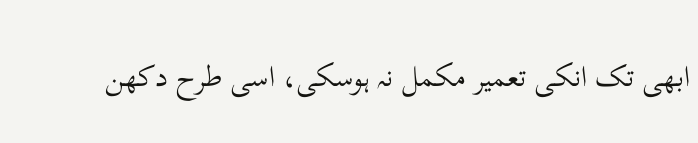ابھی تک انکی تعمیر مکمل نہ ہوسکی، اسی طرح دکھن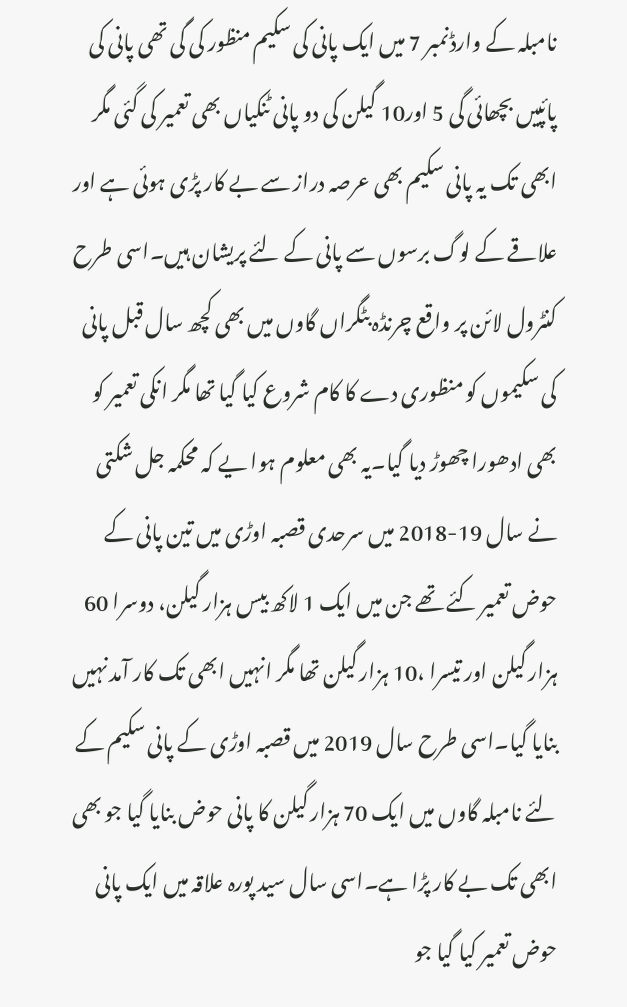نامبلہ کے وارڈنمبر 7 میں ایک پانی کی سکیم منظور کی گی تھی پانی کی پائپیں بچھائی گی 5 اور10 گیلن کی دو پانی ٹنکیاں بھی تعمیر کی گئی مگر ابھی تک یہ پانی سکیم بھی عرصہ دراز سے بے کار پڑی ہوئی ہے اور علاقے کے لوگ برسوں سے پانی کے لئے پریشان ہیں۔اسی طرح کنٹرول لائن پر واقع چرنڈہ بٹگراں گاوں میں بھی کچھ سال قبل پانی کی سکیموں کو منظوری دے کا کام شروع کیا گیا تھا مگر انکی تعمیر کو بھی ادھورا چھوڑ دیا گیا۔یہ بھی معلوم ہوا یے کہ محکمہ جل شکتی نے سال 19-2018 میں سرحدی قصبہ اوڑی میں تین پانی کے حوض تعمیر کئے تھے جن میں ایک 1 لاکھ بیس ہزار گیلن، دوسرا 60 ہزار گیلن اور تیسرا ،10 ہزار گیلن تھا مگر انہیں ابھی تک کار آمد نہیں بنایا گیا۔اسی طرح سال 2019 میں قصبہ اوڑی کے پانی سکیم کے لئے نامبلہ گاوں میں ایک 70 ہزار گیلن کا پانی حوض بنایا گیا جو بھی ابھی تک بے کار پڑا ہے۔اسی سال سید پورہ علاقہ میں ایک پانی حوض تعمیر کیا گیا جو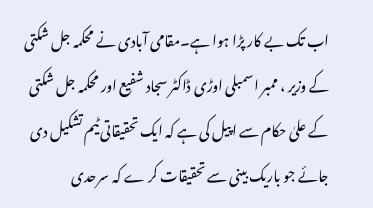اب تک بے کار پڑا ہوا ہے۔مقامی آبادی نے محکمہ جل شکتی کے وزیر ، ممبر اسمبلی اوڑی ڈاکٹر سجاد شفیع اور محکمہ جل شکتی کے علیٰ حکام سے اپیل کی ہے کہ ایک تحقیقاتی ٹیم تشکیل دی جائے جو باریک بینی سے تحقیقات کر ے کہ سرحدی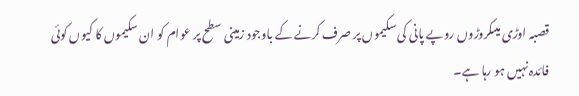قصبہ اوڑی میںکروڑوں روپے پانی کی سکیموں پر صرف کرنے کے باوجود زمینی سطح پر عوام کو ان سکیموں کا کیوں کوئی فائدہ نہیں ہو رہا ہے۔